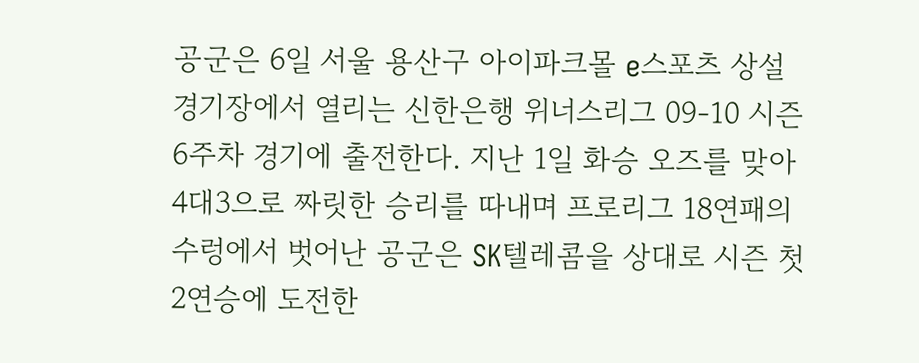공군은 6일 서울 용산구 아이파크몰 e스포츠 상설 경기장에서 열리는 신한은행 위너스리그 09-10 시즌 6주차 경기에 출전한다. 지난 1일 화승 오즈를 맞아 4대3으로 짜릿한 승리를 따내며 프로리그 18연패의 수렁에서 벗어난 공군은 SK텔레콤을 상대로 시즌 첫 2연승에 도전한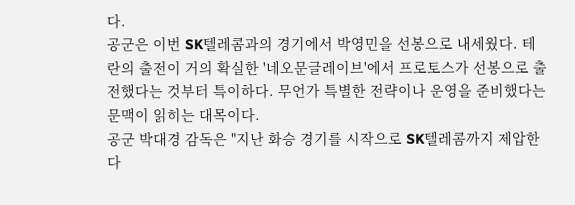다.
공군은 이번 SK텔레콤과의 경기에서 박영민을 선봉으로 내세웠다. 테란의 출전이 거의 확실한 '네오문글레이브'에서 프로토스가 선봉으로 출전했다는 것부터 특이하다. 무언가 특별한 전략이나 운영을 준비했다는 문맥이 읽히는 대목이다.
공군 박대경 감독은 "지난 화승 경기를 시작으로 SK텔레콤까지 제압한다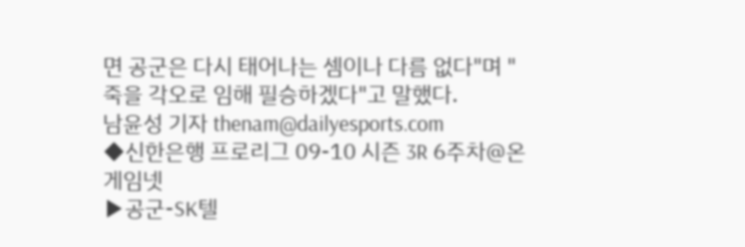면 공군은 다시 태어나는 셈이나 다름 없다"며 "죽을 각오로 임해 필승하겠다"고 말했다.
남윤성 기자 thenam@dailyesports.com
◆신한은행 프로리그 09-10 시즌 3R 6주차@온게임넷
▶공군-SK텔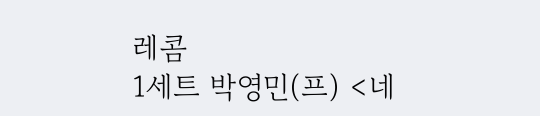레콤
1세트 박영민(프) <네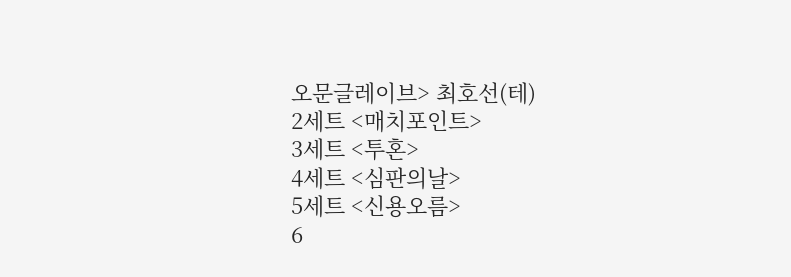오문글레이브> 최호선(테)
2세트 <매치포인트>
3세트 <투혼>
4세트 <심판의날>
5세트 <신용오름>
6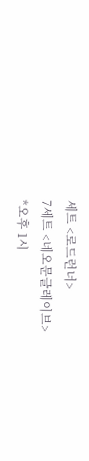세트 <로드런너>
7세트 <네오문글레이브>
*오후 1시